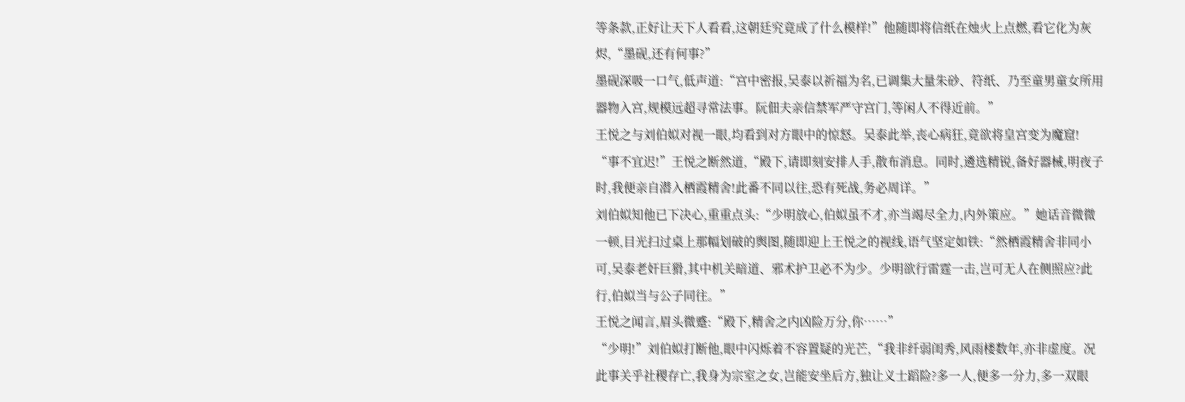等条款,正好让天下人看看,这朝廷究竟成了什么模样!”他随即将信纸在烛火上点燃,看它化为灰烬,“墨砚,还有何事?”
墨砚深吸一口气,低声道:“宫中密报,吴泰以祈福为名,已调集大量朱砂、符纸、乃至童男童女所用器物入宫,规模远超寻常法事。阮佃夫亲信禁军严守宫门,等闲人不得近前。”
王悦之与刘伯姒对视一眼,均看到对方眼中的惊怒。吴泰此举,丧心病狂,竟欲将皇宫变为魔窟!
“事不宜迟!”王悦之断然道,“殿下,请即刻安排人手,散布消息。同时,遴选精锐,备好器械,明夜子时,我便亲自潜入栖霞精舍!此番不同以往,恐有死战,务必周详。”
刘伯姒知他已下决心,重重点头:“少明放心,伯姒虽不才,亦当竭尽全力,内外策应。”她话音微微一顿,目光扫过桌上那幅划破的舆图,随即迎上王悦之的视线,语气坚定如铁:“然栖霞精舍非同小可,吴泰老奸巨猾,其中机关暗道、邪术护卫必不为少。少明欲行雷霆一击,岂可无人在侧照应?此行,伯姒当与公子同往。”
王悦之闻言,眉头微蹙:“殿下,精舍之内凶险万分,你……”
“少明!”刘伯姒打断他,眼中闪烁着不容置疑的光芒,“我非纤弱闺秀,风雨楼数年,亦非虚度。况此事关乎社稷存亡,我身为宗室之女,岂能安坐后方,独让义士蹈险?多一人,便多一分力,多一双眼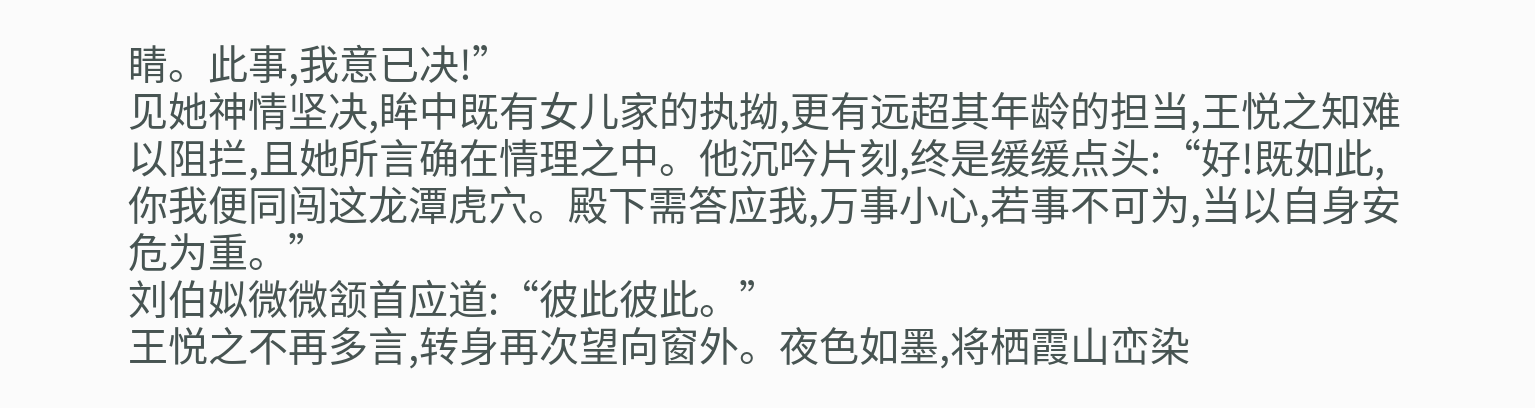睛。此事,我意已决!”
见她神情坚决,眸中既有女儿家的执拗,更有远超其年龄的担当,王悦之知难以阻拦,且她所言确在情理之中。他沉吟片刻,终是缓缓点头:“好!既如此,你我便同闯这龙潭虎穴。殿下需答应我,万事小心,若事不可为,当以自身安危为重。”
刘伯姒微微颔首应道:“彼此彼此。”
王悦之不再多言,转身再次望向窗外。夜色如墨,将栖霞山峦染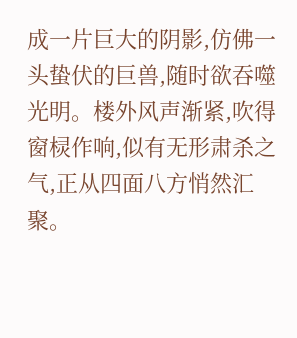成一片巨大的阴影,仿佛一头蛰伏的巨兽,随时欲吞噬光明。楼外风声渐紧,吹得窗棂作响,似有无形肃杀之气,正从四面八方悄然汇聚。